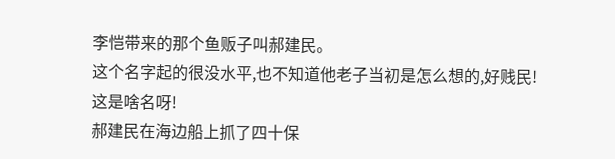李恺带来的那个鱼贩子叫郝建民。
这个名字起的很没水平,也不知道他老子当初是怎么想的,好贱民!
这是啥名呀!
郝建民在海边船上抓了四十保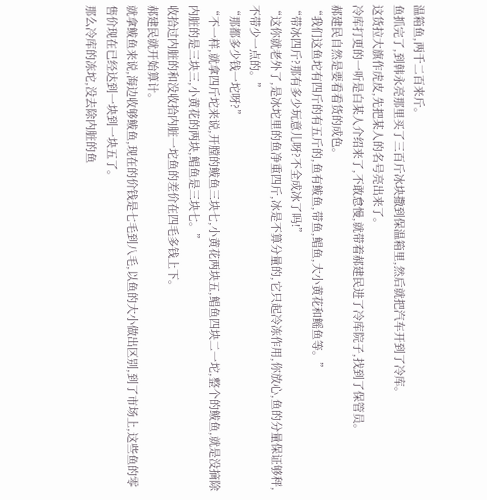温箱鱼,两千二百来斤。
鱼抓完了,到韩永亮那里买了三百斤冰块撒到保温箱里,然后就把汽车开到了冷库。
这货拉大旗作虎皮,先把某人的名号亮出来了。
冷库打更的一听是白某人介绍来了,不敢怠慢,就带着郝建民进了冷库院子,找到了保管员。
郝建民自然是要看看货的成色。
“我们这鱼坨有四斤的有五斤的,鱼有鲅鱼,带鱼,鲳鱼,大小黄花和鳐鱼等。”
“带冰四斤?那有多少玩意儿呀?不全成冰了吗!”
“这你就老外了,是冰坨里的鱼净重四斤,冰是不算分量的,它只起冷冻作用,你放心,鱼的分量保证够秤,不带少一点的。”
“那都多少钱一坨呀?”
“不一样,就拿四斤坨来说,开膛的鲅鱼三块七,小黄花两块五,鲳鱼四块二一坨,整个的鲅鱼,就是没摘除内脏的是三块三,小黄花的两块,鲳鱼是三块七。”
收拾过内脏的和没收拾内脏一坨鱼的差价在四毛多钱上下。
郝建民就开始算计。
就拿鲅鱼来说,海边收够鲅鱼,现在的价钱是七毛到八毛,以鱼的大小做出区别,到了市场上,这些鱼的零售价现在已经达到一块到一块五了。
那么冷库的冻坨,没去除内脏的鱼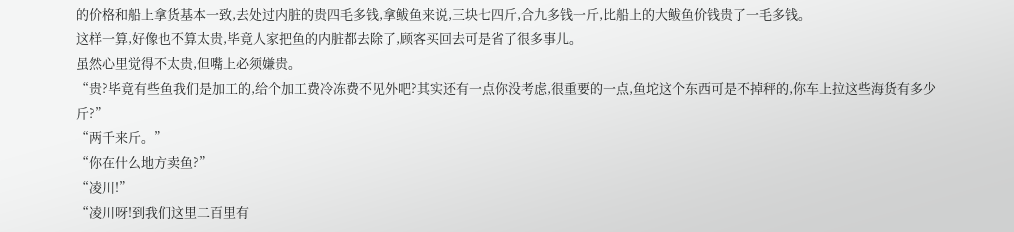的价格和船上拿货基本一致,去处过内脏的贵四毛多钱,拿鲅鱼来说,三块七四斤,合九多钱一斤,比船上的大鲅鱼价钱贵了一毛多钱。
这样一算,好像也不算太贵,毕竟人家把鱼的内脏都去除了,顾客买回去可是省了很多事儿。
虽然心里觉得不太贵,但嘴上必须嫌贵。
“贵?毕竟有些鱼我们是加工的,给个加工费冷冻费不见外吧?其实还有一点你没考虑,很重要的一点,鱼坨这个东西可是不掉秤的,你车上拉这些海货有多少斤?”
“两千来斤。”
“你在什么地方卖鱼?”
“凌川!”
“凌川呀!到我们这里二百里有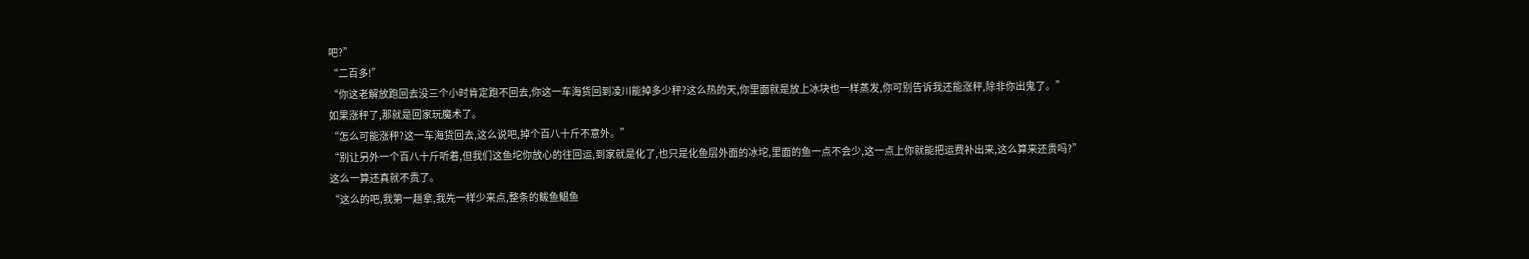吧?”
“二百多!”
“你这老解放跑回去没三个小时肯定跑不回去,你这一车海货回到凌川能掉多少秤?这么热的天,你里面就是放上冰块也一样蒸发,你可别告诉我还能涨秤,除非你出鬼了。”
如果涨秤了,那就是回家玩魔术了。
“怎么可能涨秤?这一车海货回去,这么说吧,掉个百八十斤不意外。”
“别让另外一个百八十斤听着,但我们这鱼坨你放心的往回运,到家就是化了,也只是化鱼层外面的冰坨,里面的鱼一点不会少,这一点上你就能把运费补出来,这么算来还贵吗?”
这么一算还真就不贵了。
“这么的吧,我第一趟拿,我先一样少来点,整条的鲅鱼鲳鱼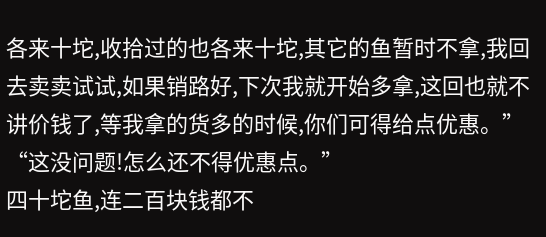各来十坨,收拾过的也各来十坨,其它的鱼暂时不拿,我回去卖卖试试,如果销路好,下次我就开始多拿,这回也就不讲价钱了,等我拿的货多的时候,你们可得给点优惠。”
“这没问题!怎么还不得优惠点。”
四十坨鱼,连二百块钱都不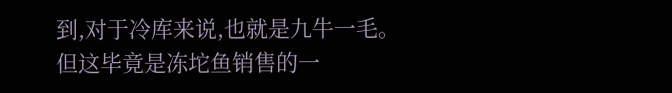到,对于冷库来说,也就是九牛一毛。
但这毕竟是冻坨鱼销售的一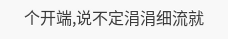个开端,说不定涓涓细流就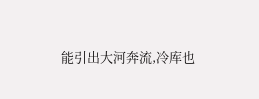能引出大河奔流,冷库也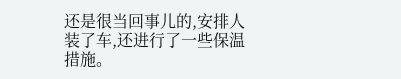还是很当回事儿的,安排人装了车,还进行了一些保温措施。